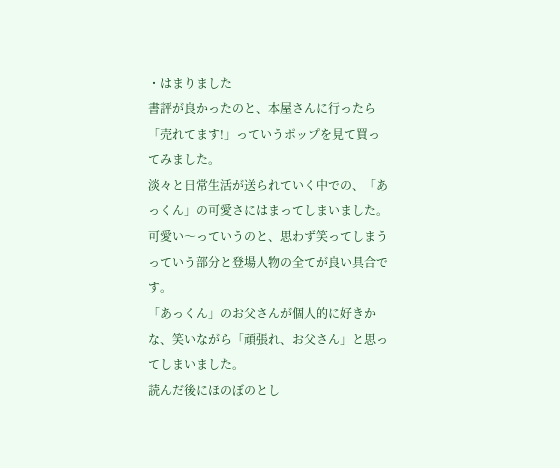・はまりました
書評が良かったのと、本屋さんに行ったら「売れてます!」っていうポップを見て買ってみました。
淡々と日常生活が送られていく中での、「あっくん」の可愛さにはまってしまいました。
可愛い〜っていうのと、思わず笑ってしまうっていう部分と登場人物の全てが良い具合です。
「あっくん」のお父さんが個人的に好きかな、笑いながら「頑張れ、お父さん」と思ってしまいました。
読んだ後にほのぼのとし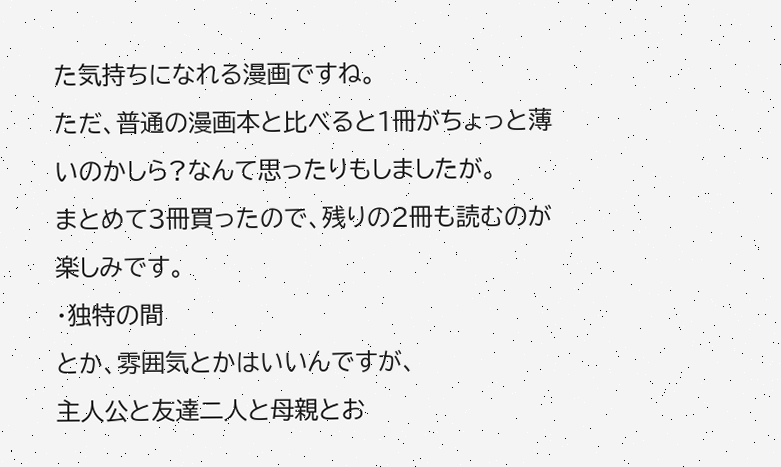た気持ちになれる漫画ですね。
ただ、普通の漫画本と比べると1冊がちょっと薄いのかしら?なんて思ったりもしましたが。
まとめて3冊買ったので、残りの2冊も読むのが楽しみです。
・独特の間
とか、雰囲気とかはいいんですが、
主人公と友達二人と母親とお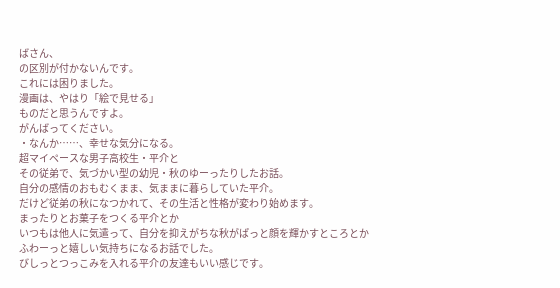ばさん、
の区別が付かないんです。
これには困りました。
漫画は、やはり「絵で見せる」
ものだと思うんですよ。
がんばってください。
・なんか……、幸せな気分になる。
超マイペースな男子高校生・平介と
その従弟で、気づかい型の幼児・秋のゆーったりしたお話。
自分の感情のおもむくまま、気ままに暮らしていた平介。
だけど従弟の秋になつかれて、その生活と性格が変わり始めます。
まったりとお菓子をつくる平介とか
いつもは他人に気遣って、自分を抑えがちな秋がぱっと顔を輝かすところとか
ふわーっと嬉しい気持ちになるお話でした。
びしっとつっこみを入れる平介の友達もいい感じです。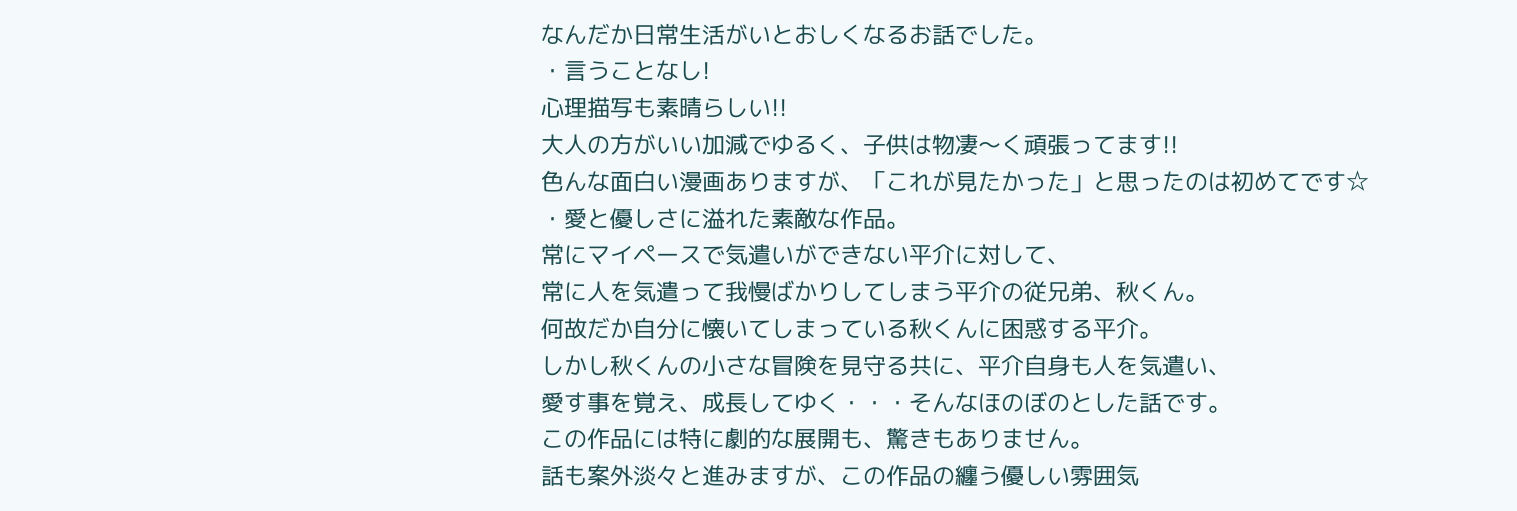なんだか日常生活がいとおしくなるお話でした。
・言うことなし!
心理描写も素晴らしい!!
大人の方がいい加減でゆるく、子供は物凄〜く頑張ってます!!
色んな面白い漫画ありますが、「これが見たかった」と思ったのは初めてです☆
・愛と優しさに溢れた素敵な作品。
常にマイペースで気遣いができない平介に対して、
常に人を気遣って我慢ばかりしてしまう平介の従兄弟、秋くん。
何故だか自分に懐いてしまっている秋くんに困惑する平介。
しかし秋くんの小さな冒険を見守る共に、平介自身も人を気遣い、
愛す事を覚え、成長してゆく・・・そんなほのぼのとした話です。
この作品には特に劇的な展開も、驚きもありません。
話も案外淡々と進みますが、この作品の纏う優しい雰囲気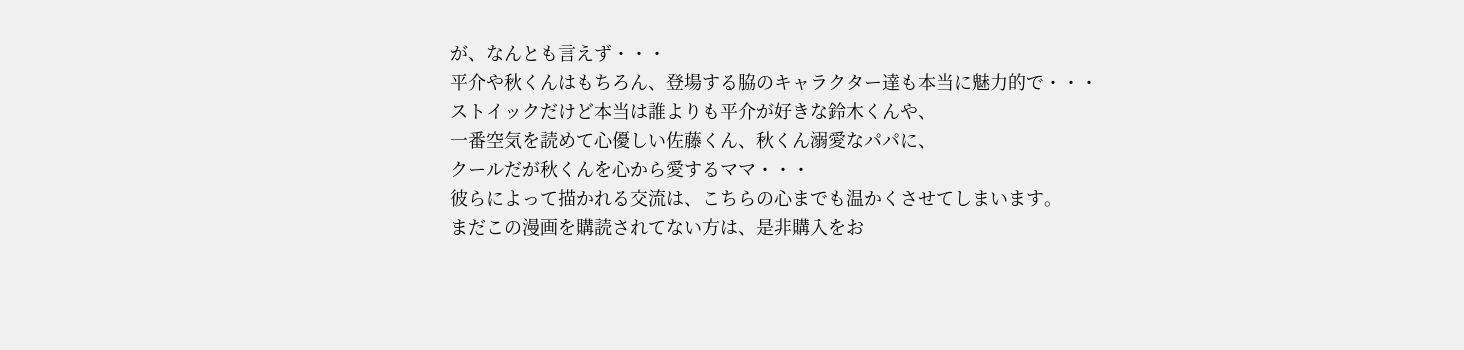が、なんとも言えず・・・
平介や秋くんはもちろん、登場する脇のキャラクター達も本当に魅力的で・・・
ストイックだけど本当は誰よりも平介が好きな鈴木くんや、
一番空気を読めて心優しい佐藤くん、秋くん溺愛なパパに、
クールだが秋くんを心から愛するママ・・・
彼らによって描かれる交流は、こちらの心までも温かくさせてしまいます。
まだこの漫画を購読されてない方は、是非購入をお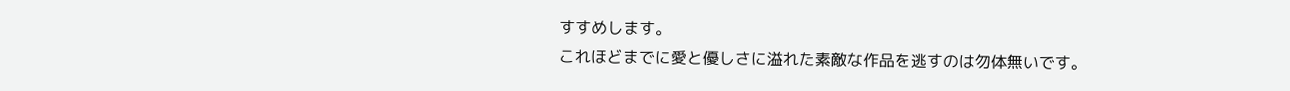すすめします。
これほどまでに愛と優しさに溢れた素敵な作品を逃すのは勿体無いです。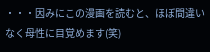・・・因みにこの漫画を読むと、ほぼ間違いなく母性に目覚めます(笑)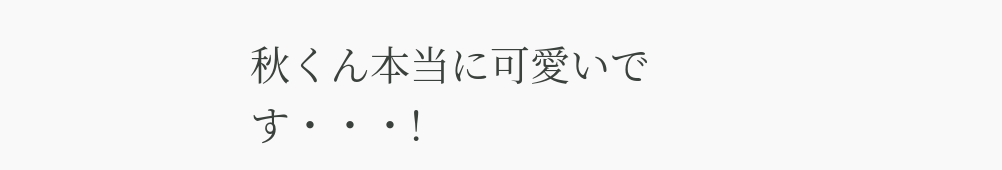秋くん本当に可愛いです・・・!